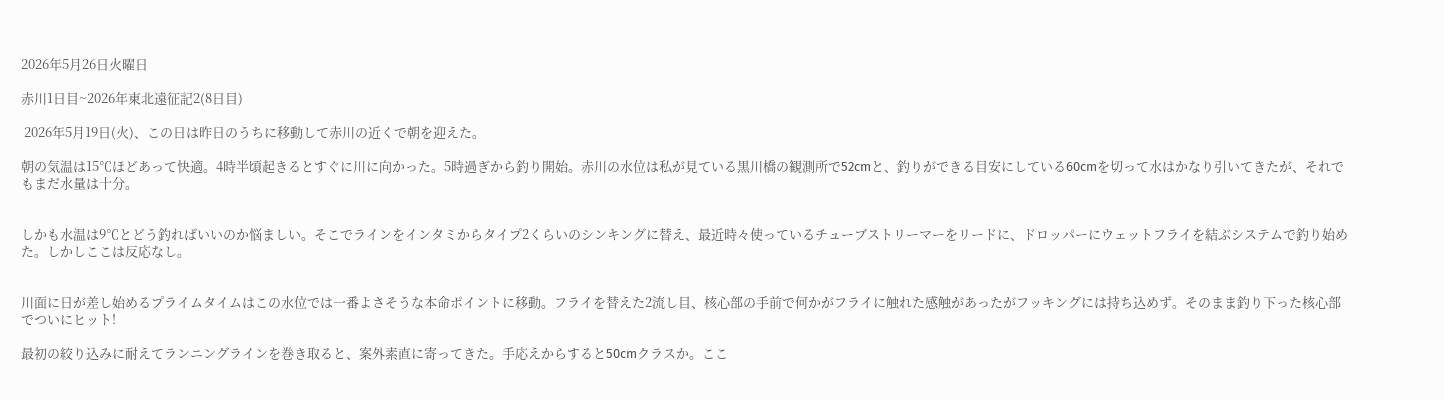2026年5月26日火曜日

赤川1日目~2026年東北遠征記2(8日目)

 2026年5月19日(火)、この日は昨日のうちに移動して赤川の近くで朝を迎えた。

朝の気温は15℃ほどあって快適。4時半頃起きるとすぐに川に向かった。5時過ぎから釣り開始。赤川の水位は私が見ている黒川橋の観測所で52cmと、釣りができる目安にしている60cmを切って水はかなり引いてきたが、それでもまだ水量は十分。


しかも水温は9℃とどう釣ればいいのか悩ましい。そこでラインをインタミからタイプ2くらいのシンキングに替え、最近時々使っているチューブストリーマーをリードに、ドロッパーにウェットフライを結ぶシステムで釣り始めた。しかしここは反応なし。


川面に日が差し始めるプライムタイムはこの水位では一番よさそうな本命ポイントに移動。フライを替えた2流し目、核心部の手前で何かがフライに触れた感触があったがフッキングには持ち込めず。そのまま釣り下った核心部でついにヒット!

最初の絞り込みに耐えてランニングラインを巻き取ると、案外素直に寄ってきた。手応えからすると50cmクラスか。ここ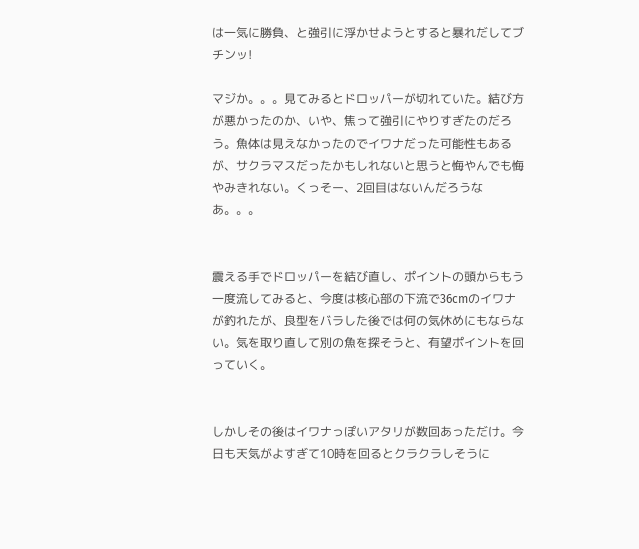は一気に勝負、と強引に浮かせようとすると暴れだしてブチンッ!

マジか。。。見てみるとドロッパーが切れていた。結び方が悪かったのか、いや、焦って強引にやりすぎたのだろう。魚体は見えなかったのでイワナだった可能性もあるが、サクラマスだったかもしれないと思うと悔やんでも悔やみきれない。くっそー、2回目はないんだろうなあ。。。


震える手でドロッパーを結び直し、ポイントの頭からもう一度流してみると、今度は核心部の下流で36cmのイワナが釣れたが、良型をバラした後では何の気休めにもならない。気を取り直して別の魚を探そうと、有望ポイントを回っていく。


しかしその後はイワナっぽいアタリが数回あっただけ。今日も天気がよすぎて10時を回るとクラクラしそうに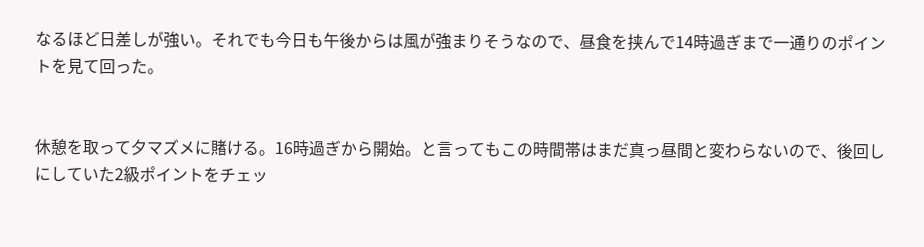なるほど日差しが強い。それでも今日も午後からは風が強まりそうなので、昼食を挟んで14時過ぎまで一通りのポイントを見て回った。


休憩を取って夕マズメに賭ける。16時過ぎから開始。と言ってもこの時間帯はまだ真っ昼間と変わらないので、後回しにしていた2級ポイントをチェッ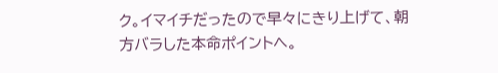ク。イマイチだったので早々にきり上げて、朝方バラした本命ポイントへ。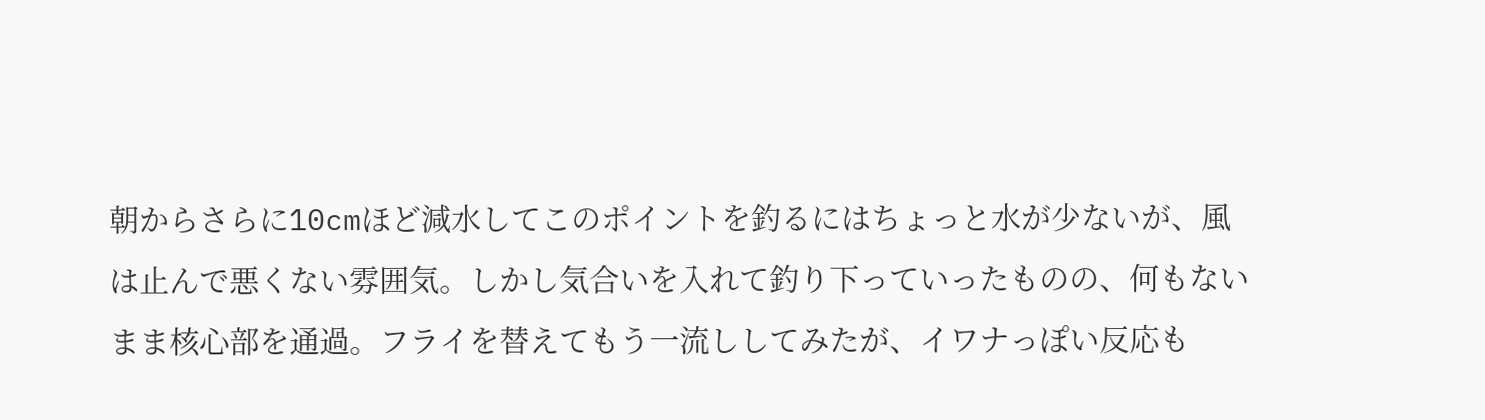朝からさらに10cmほど減水してこのポイントを釣るにはちょっと水が少ないが、風は止んで悪くない雰囲気。しかし気合いを入れて釣り下っていったものの、何もないまま核心部を通過。フライを替えてもう一流ししてみたが、イワナっぽい反応も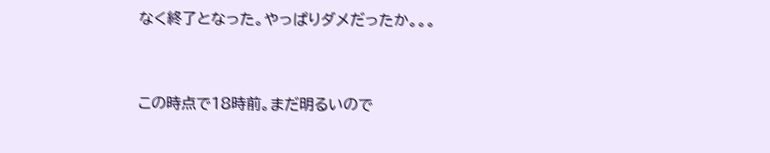なく終了となった。やっぱりダメだったか。。。


この時点で18時前。まだ明るいので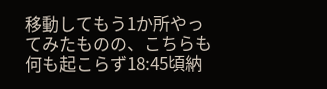移動してもう1か所やってみたものの、こちらも何も起こらず18:45頃納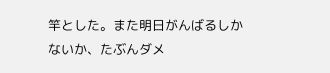竿とした。また明日がんばるしかないか、たぶんダメ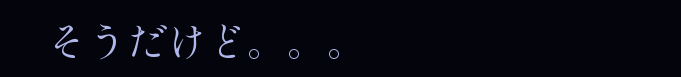そうだけど。。。